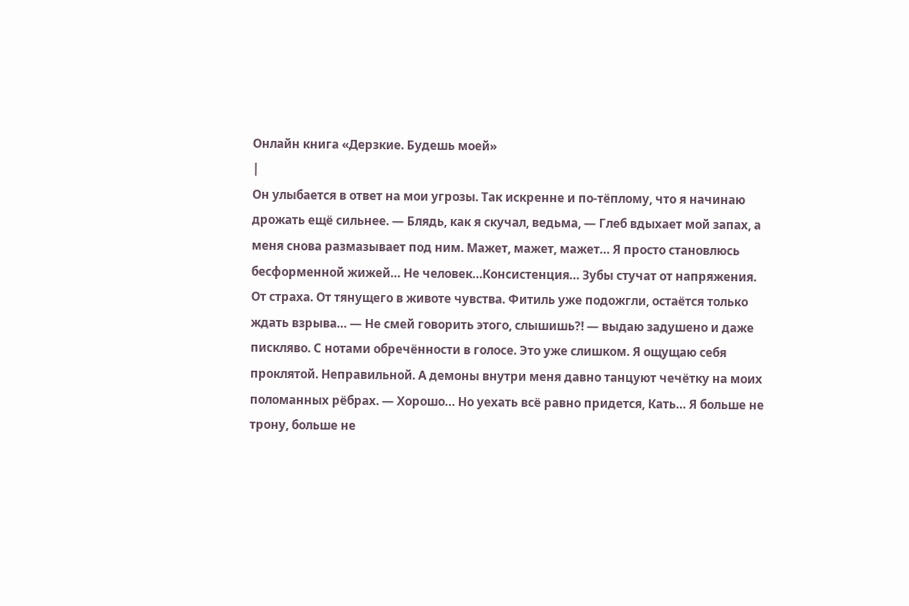Онлайн книга «Дерзкие. Будешь моей»
|
Он улыбается в ответ на мои угрозы. Так искренне и по-тёплому, что я начинаю дрожать ещё сильнее. — Блядь, как я скучал, ведьма, — Глеб вдыхает мой запах, а меня снова размазывает под ним. Мажет, мажет, мажет… Я просто становлюсь бесформенной жижей… Не человек…Консистенция… Зубы стучат от напряжения. От страха. От тянущего в животе чувства. Фитиль уже подожгли, остаётся только ждать взрыва… — Не смей говорить этого, слышишь?! — выдаю задушено и даже пискляво. С нотами обречённости в голосе. Это уже слишком. Я ощущаю себя проклятой. Неправильной. А демоны внутри меня давно танцуют чечётку на моих поломанных рёбрах. — Хорошо… Но уехать всё равно придется, Кать… Я больше не трону, больше не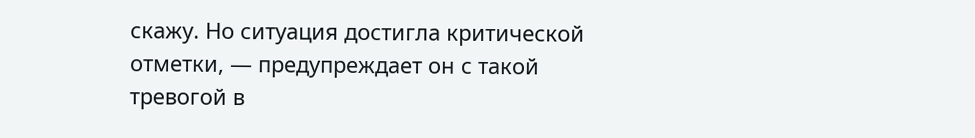скажу. Но ситуация достигла критической отметки, — предупреждает он с такой тревогой в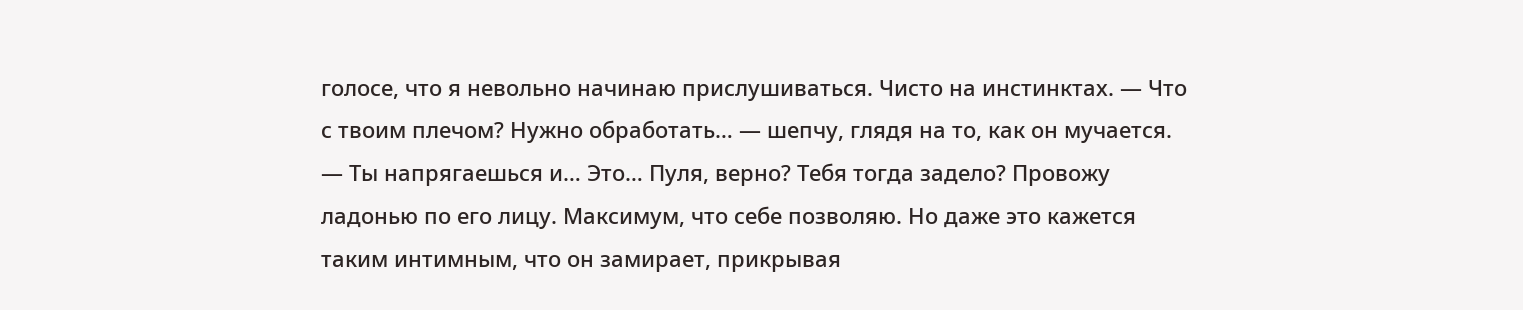голосе, что я невольно начинаю прислушиваться. Чисто на инстинктах. — Что с твоим плечом? Нужно обработать… — шепчу, глядя на то, как он мучается. — Ты напрягаешься и… Это… Пуля, верно? Тебя тогда задело? Провожу ладонью по его лицу. Максимум, что себе позволяю. Но даже это кажется таким интимным, что он замирает, прикрывая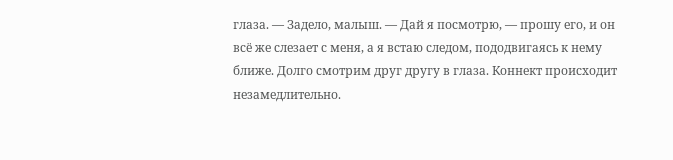глаза. — Задело, малыш. — Дай я посмотрю, — прошу его, и он всё же слезает с меня, а я встаю следом, пододвигаясь к нему ближе. Долго смотрим друг другу в глаза. Коннект происходит незамедлительно.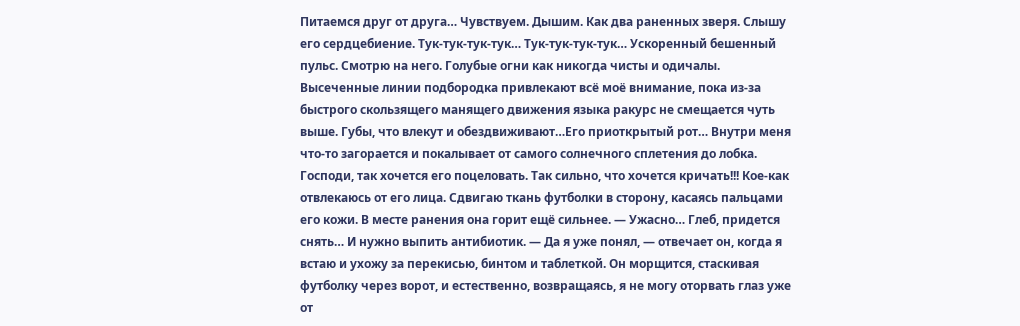Питаемся друг от друга… Чувствуем. Дышим. Как два раненных зверя. Слышу его сердцебиение. Тук-тук-тук-тук… Тук-тук-тук-тук… Ускоренный бешенный пульс. Смотрю на него. Голубые огни как никогда чисты и одичалы. Высеченные линии подбородка привлекают всё моё внимание, пока из-за быстрого скользящего манящего движения языка ракурс не смещается чуть выше. Губы, что влекут и обездвиживают…Его приоткрытый рот… Внутри меня что-то загорается и покалывает от самого солнечного сплетения до лобка. Господи, так хочется его поцеловать. Так сильно, что хочется кричать!!! Кое-как отвлекаюсь от его лица. Сдвигаю ткань футболки в сторону, касаясь пальцами его кожи. В месте ранения она горит ещё сильнее. — Ужасно… Глеб, придется снять… И нужно выпить антибиотик. — Да я уже понял, — отвечает он, когда я встаю и ухожу за перекисью, бинтом и таблеткой. Он морщится, стаскивая футболку через ворот, и естественно, возвращаясь, я не могу оторвать глаз уже от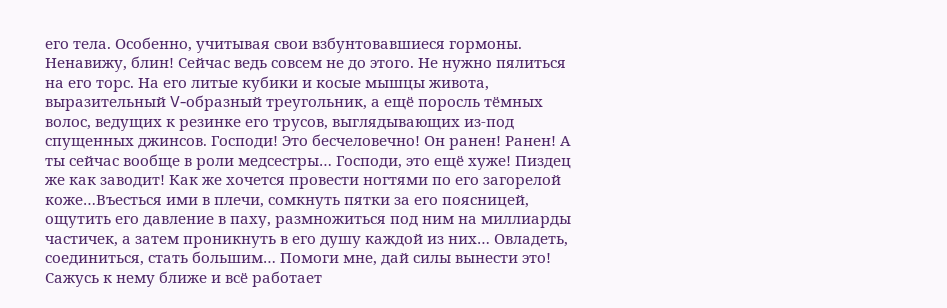его тела. Особенно, учитывая свои взбунтовавшиеся гормоны. Ненавижу, блин! Сейчас ведь совсем не до этого. Не нужно пялиться на его торс. На его литые кубики и косые мышцы живота, выразительный V-образный треугольник, а ещё поросль тёмных волос, ведущих к резинке его трусов, выглядывающих из-под спущенных джинсов. Господи! Это бесчеловечно! Он ранен! Ранен! А ты сейчас вообще в роли медсестры… Господи, это ещё хуже! Пиздец же как заводит! Как же хочется провести ногтями по его загорелой коже…Въесться ими в плечи, сомкнуть пятки за его поясницей, ощутить его давление в паху, размножиться под ним на миллиарды частичек, а затем проникнуть в его душу каждой из них… Овладеть, соединиться, стать большим… Помоги мне, дай силы вынести это! Сажусь к нему ближе и всё работает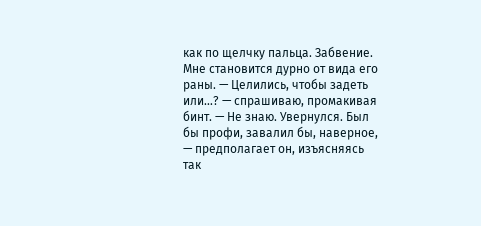как по щелчку пальца. Забвение. Мне становится дурно от вида его раны. — Целились, чтобы задеть или…? — спрашиваю, промакивая бинт. — Не знаю. Увернулся. Был бы профи, завалил бы, наверное, — предполагает он, изъясняясь так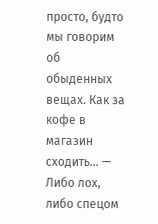просто, будто мы говорим об обыденных вещах. Как за кофе в магазин сходить… — Либо лох, либо спецом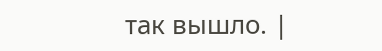так вышло. |